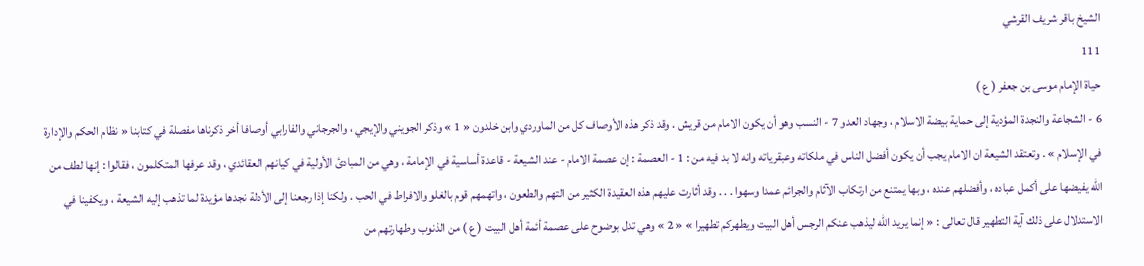الشيخ باقر شريف القرشي
111
حياة الإمام موسى بن جعفر ( ع )
6 - الشجاعة والنجدة المؤدية إلى حماية بيضة الاسلام ، وجهاد العدو 7 - النسب وهو أن يكون الامام من قريش . وقد ذكر هذه الأوصاف كل من الماوردي وابن خلدون « 1 » وذكر الجويني والإيجي ، والجرجاني والفارابي أوصافا أخر ذكرناها مفصلة في كتابنا « نظام الحكم والإدارة في الإسلام » . وتعتقد الشيعة ان الامام يجب أن يكون أفضل الناس في ملكاته وعبقرياته وانه لا بد فيه من : 1 - العصمة : إن عصمة الامام - عند الشيعة - قاعدة أساسية في الإمامة ، وهي من المبادئ الأولية في كيانهم العقائدي ، وقد عرفها المتكلمون ، فقالوا : إنها لطف من اللّه يفيضها على أكمل عباده ، وأفضلهم عنده ، وبها يمتنع من ارتكاب الآثام والجرائم عمدا وسهوا . . . وقد أثارت عليهم هذه العقيدة الكثير من التهم والطعون ، واتهمهم قوم بالغلو والافراط في الحب . ولكنا إذا رجعنا إلى الأدلة نجدها مؤيدة لما تذهب إليه الشيعة ، ويكفينا في الاستدلال على ذلك آية التطهير قال تعالى : « إنما يريد اللّه ليذهب عنكم الرجس أهل البيت ويطهركم تطهيرا » « 2 » وهي تدل بوضوح على عصمة أئمة أهل البيت ( ع ) من الذنوب وطهارتهم من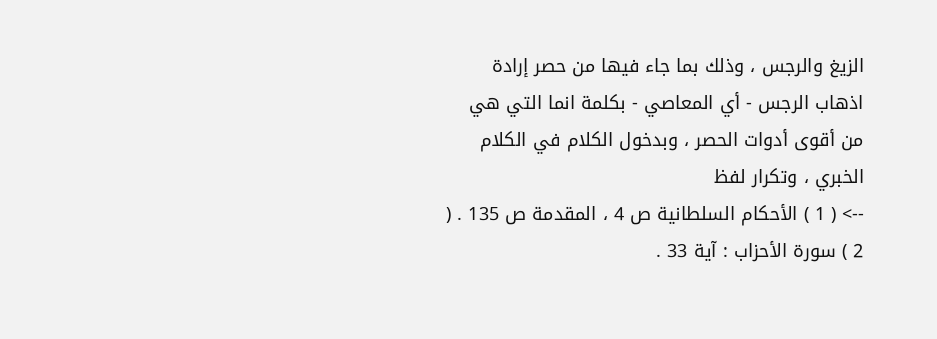الزيغ والرجس ، وذلك بما جاء فيها من حصر إرادة اذهاب الرجس - أي المعاصي - بكلمة انما التي هي من أقوى أدوات الحصر ، وبدخول الكلام في الكلام الخبري ، وتكرار لفظ
--> ( 1 ) الأحكام السلطانية ص 4 ، المقدمة ص 135 . ( 2 ) سورة الأحزاب : آية 33 .